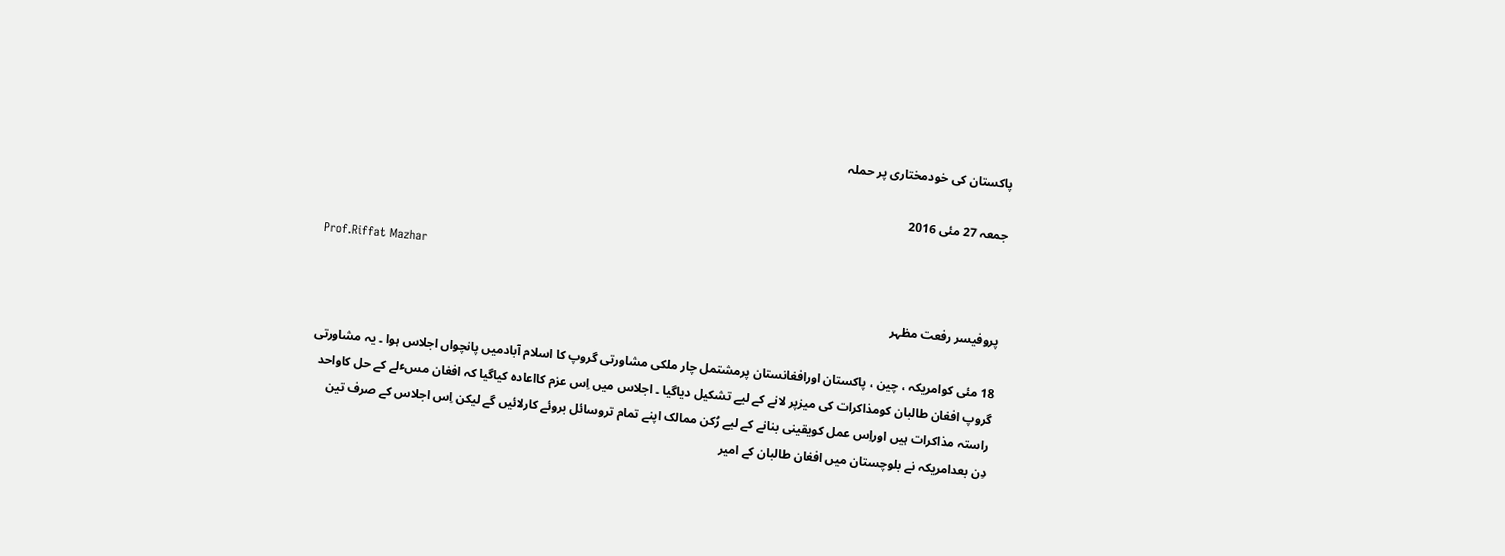پاکستان کی خودمختاری پر حملہ

جمعہ 27 مئی 2016

Prof.Riffat Mazhar

پروفیسر رفعت مظہر

18 مئی کوامریکہ ، چین ، پاکستان اورافغانستان پرمشتمل چار ملکی مشاورتی گروپ کا اسلام آبادمیں پانچواں اجلاس ہوا ۔ یہ مشاورتی گروپ افغان طالبان کومذاکرات کی میزپر لانے کے لیے تشکیل دیاگیا ۔ اجلاس میں اِس عزم کااعادہ کیاگیا کہ افغان مسٴلے کے حل کاواحد راستہ مذاکرات ہیں اوراِس عمل کویقینی بنانے کے لیے رُکن ممالک اپنے تمام تروسائل بروئے کارلائیں گے لیکن اِس اجلاس کے صرف تین دِن بعدامریکہ نے بلوچستان میں افغان طالبان کے امیر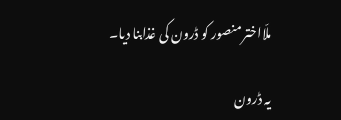ملّااختر منصور کو ڈرون کی غذابنا دیا۔

یہ ڈرون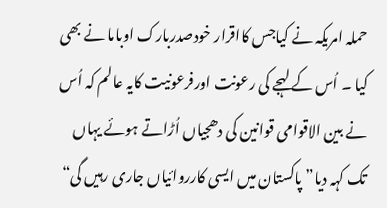حملہ امریکہ نے کیاجس کااقرار خودصدربارک اوباما نے بھی کیا ۔ اُس کے لہجے کی رعونت اورفرعونیت کایہ عالم کہ اُس نے بین الاقوامی قوانین کی دھجیاں اُڑاتے ہوئے یہاں تک کہہ دیا” پاکستان میں ایسی کارروائیاں جاری رہیں گی“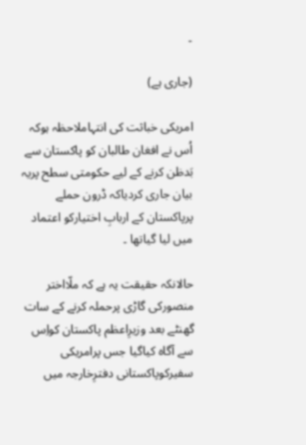۔

(جاری ہے)

امریکی خباثت کی انتہاملاحظہ ہوکہ اُس نے افغان طالبان کو پاکستان سے بَدظن کرنے کے لیے حکومتی سطح پریہ بیان جاری کردیاکہ ڈرون حملے پرپاکستان کے اربابِ اختیارکو اعتماد میں لیا گیاتھا ۔

حالانکہ حقیقت یہ ہے کہ ملّااختر منصورکی گاڑی پرحملہ کرنے کے سات گھنٹے بعد وزیرِاعظم پاکستان کواِس سے آگاہ کیاگیا جس پرامریکی سفیرکوپاکستانی دفترِخارجہ میں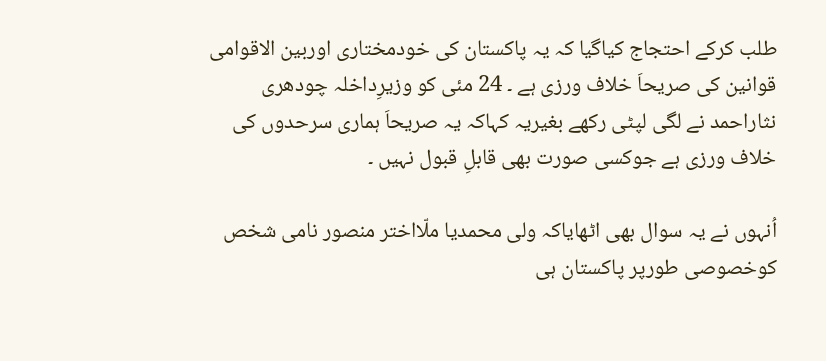طلب کرکے احتجاج کیاگیا کہ یہ پاکستان کی خودمختاری اوربین الاقوامی قوانین کی صریحاَ خلاف ورزی ہے ۔ 24 مئی کو وزیرِداخلہ چودھری نثاراحمد نے لگی لپٹی رکھے بغیریہ کہاکہ یہ صریحاَ ہماری سرحدوں کی خلاف ورزی ہے جوکسی صورت بھی قابلِ قبول نہیں ۔

اُنہوں نے یہ سوال بھی اٹھایاکہ ولی محمدیا ملّااختر منصور نامی شخص کوخصوصی طورپر پاکستان ہی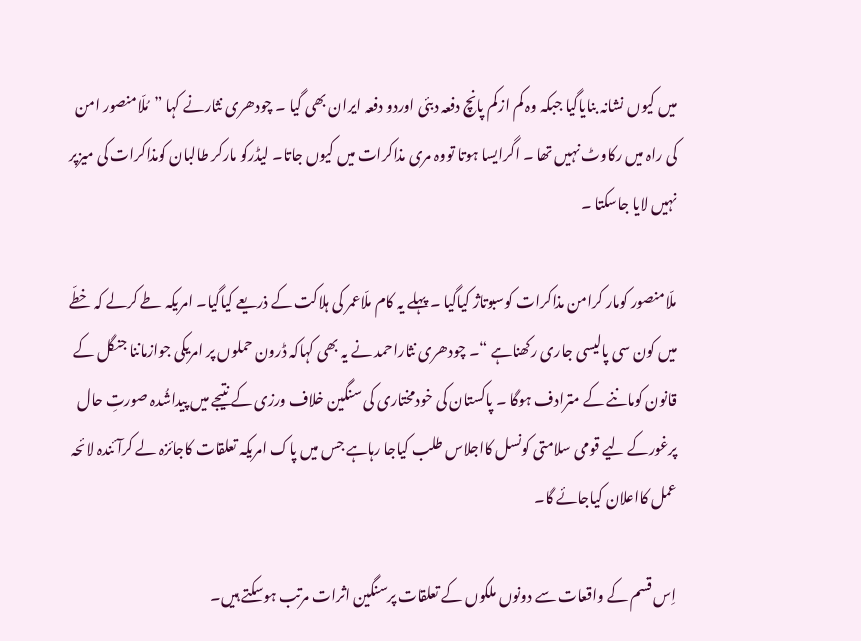میں کیوں نشانہ بنایاگیا جبکہ وہ کم ازکم پانچ دفعہ دبئی اوردو دفعہ ایران بھی گیا ۔ چودھری نثارنے کہا ”مُلّامنصور امن کی راہ میں رکاوٹ نہیں تھا ۔ اگرایسا ہوتا تووہ مری مذاکرات میں کیوں جاتا۔ لیڈرکو مارکر طالبان کومذاکرات کی میزپر نہیں لایا جاسکتا ۔

ملّامنصور کومار کرامن مذاکرات کوسبوتاژ کیاگیا ۔ پہلے یہ کام ملّاعمر کی ہلاکت کے ذریعے کیاگیا۔ امریکہ طے کرلے کہ خطّے میں کون سی پالیسی جاری رکھناہے “۔ چودھری نثاراحمد نے یہ بھی کہاکہ ڈرون حملوں پر امریکی جوازماننا جنگل کے قانون کوماننے کے مترادف ہوگا ۔ پاکستان کی خودمختاری کی سنگین خلاف ورزی کے نتیجے میں پیداشُدہ صورتِ حال پرغورکے لیے قومی سلامتی کونسل کااجلاس طلب کیاجا رہاہے جس میں پاک امریکہ تعلقات کاجائزہ لے کرآئندہ لائحہ عمل کااعلان کیاجائے گا۔

اِس قسم کے واقعات سے دونوں ملکوں کے تعلقات پرسنگین اثرات مرتب ہوسکتے ہیں۔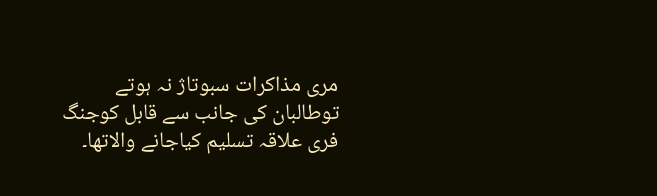مری مذاکرات سبوتاژ نہ ہوتے توطالبان کی جانب سے قابل کوجنگ فری علاقہ تسلیم کیاجانے والاتھا۔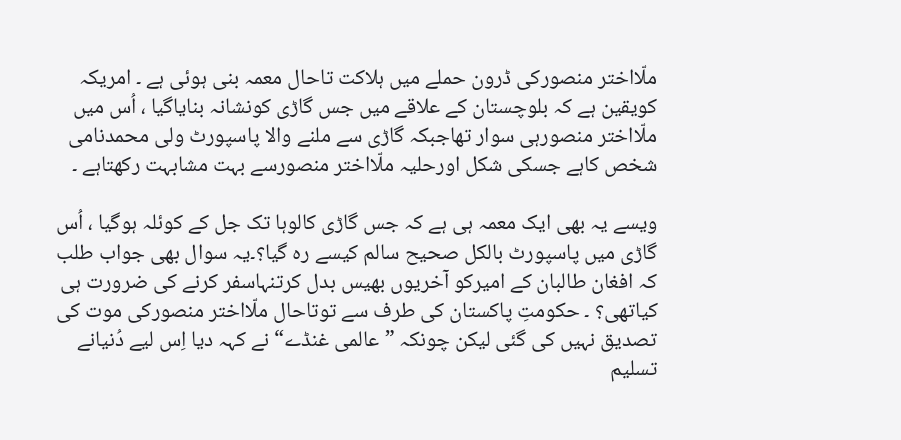ملّااختر منصورکی ڈرون حملے میں ہلاکت تاحال معمہ بنی ہوئی ہے ۔ امریکہ کویقین ہے کہ بلوچستان کے علاقے میں جس گاڑی کونشانہ بنایاگیا ، اُس میں ملّااختر منصورہی سوار تھاجبکہ گاڑی سے ملنے والا پاسپورٹ ولی محمدنامی شخص کاہے جسکی شکل اورحلیہ ملّااختر منصورسے بہت مشابہت رکھتاہے ۔

ویسے یہ بھی ایک معمہ ہی ہے کہ جس گاڑی کالوہا تک جل کے کوئلہ ہوگیا ، اُس گاڑی میں پاسپورٹ بالکل صحیح سالم کیسے رہ گیا؟۔یہ سوال بھی جواب طلب کہ افغان طالبان کے امیرکو آخریوں بھیس بدل کرتنہاسفر کرنے کی ضرورت ہی کیاتھی؟ ۔ حکومتِ پاکستان کی طرف سے توتاحال ملّااختر منصورکی موت کی تصدیق نہیں کی گئی لیکن چونکہ ”عالمی غنڈے“ نے کہہ دیا اِس لیے دُنیانے تسلیم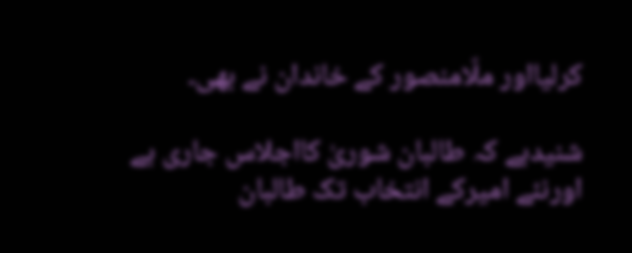کرلیااور ملّامنصور کے خاندان نے بھی۔

شنیدہے کہ طالبان شوریٰ کااجلاس جاری ہے اورنئے امیرکے انتخاب تک طالبان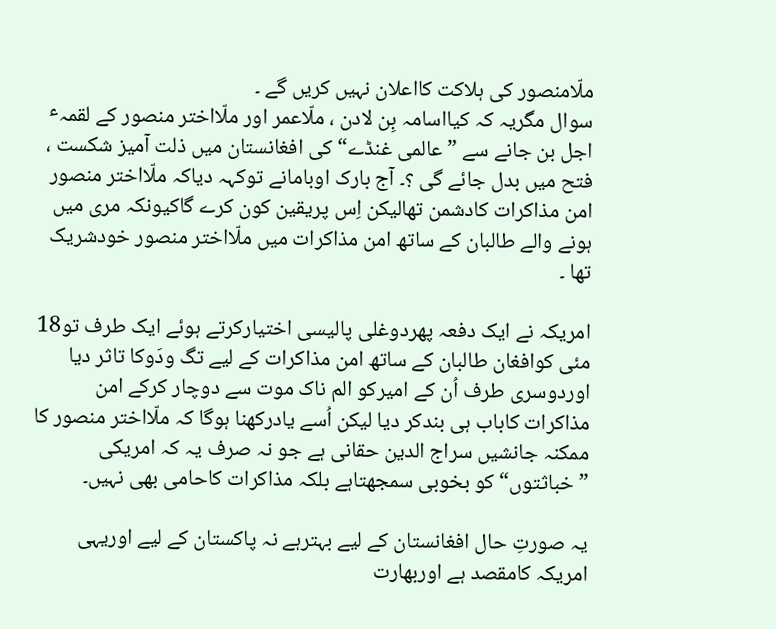ملّامنصور کی ہلاکت کااعلان نہیں کریں گے ۔
سوال مگریہ کہ کیااسامہ بِن لادن ، ملّاعمر اور ملّااختر منصور کے لقمہٴ اجل بن جانے سے ”عالمی غنڈے“ کی افغانستان میں ذلت آمیز شکست ، فتح میں بدل جائے گی ؟۔ آج بارک اوبامانے توکہہ دیاکہ ملّااختر منصور امن مذاکرات کادشمن تھالیکن اِس پریقین کون کرے گاکیونکہ مری میں ہونے والے طالبان کے ساتھ امن مذاکرات میں ملّااختر منصور خودشریک تھا ۔

امریکہ نے ایک دفعہ پھردوغلی پالیسی اختیارکرتے ہوئے ایک طرف تو18 مئی کوافغان طالبان کے ساتھ امن مذاکرات کے لیے تگ ودَوکا تاثر دیا اوردوسری طرف اُن کے امیرکو الم ناک موت سے دوچار کرکے امن مذاکرات کاباب ہی بندکر دیا لیکن اُسے یادرکھنا ہوگا کہ ملّااختر منصور کا ممکنہ جانشیں سراج الدین حقانی ہے جو نہ صرف یہ کہ امریکی ”خباثتوں“کو بخوبی سمجھتاہے بلکہ مذاکرات کاحامی بھی نہیں۔

یہ صورتِ حال افغانستان کے لیے بہترہے نہ پاکستان کے لیے اوریہی امریکہ کامقصد ہے اوربھارت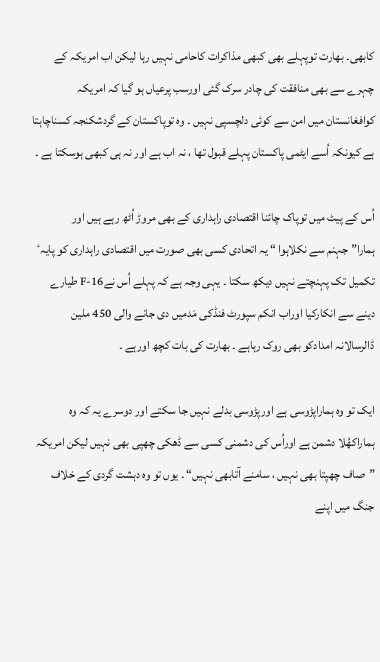کابھی۔ بھارت توپہلے بھی کبھی مذاکرات کاحامی نہیں رہا لیکن اب امریکہ کے چہرے سے بھی منافقت کی چادر سرک گئی اورسب پرعیاں ہو گیا کہ امریکہ کوافغانستان میں امن سے کوئی دلچسپی نہیں ۔ وہ توپاکستان کے گردشکنجہ کسناچاہتا ہے کیونکہ اُسے ایٹمی پاکستان پہلے قبول تھا ، نہ اب ہے اور نہ ہی کبھی ہوسکتا ہے ۔

اُس کے پیٹ میں توپاک چائنا اقتصادی راہداری کے بھی مروڑ اُٹھ رہے ہیں اور ہمارا”جہنم سے نکلاہوا “ یہ اتحادی کسی بھی صورت میں اقتصادی راہداری کو پایہٴ تکمیل تک پہنچتے نہیں دیکھ سکتا ۔ یہی وجہ ہے کہ پہلے اُس نےF-16 طیارے دینے سے انکارکیا اوراب انکم سپورٹ فنڈکی مَدمیں دی جانے والی 450 ملین ڈالرسالانہ امدادکو بھی روک رہاہے ۔ بھارت کی بات کچھ اورہے ۔

ایک تو وہ ہماراپڑوسی ہے اورپڑوسی بدلے نہیں جا سکتے اور دوسرے یہ کہ وہ ہماراکھُلا دشمن ہے اوراُس کی دشمنی کسی سے ڈھکی چھپی بھی نہیں لیکن امریکہ ”صاف چھپتا بھی نہیں ، سامنے آتابھی نہیں“ ۔ یوں تو وہ دہشت گردی کے خلاف جنگ میں اپنے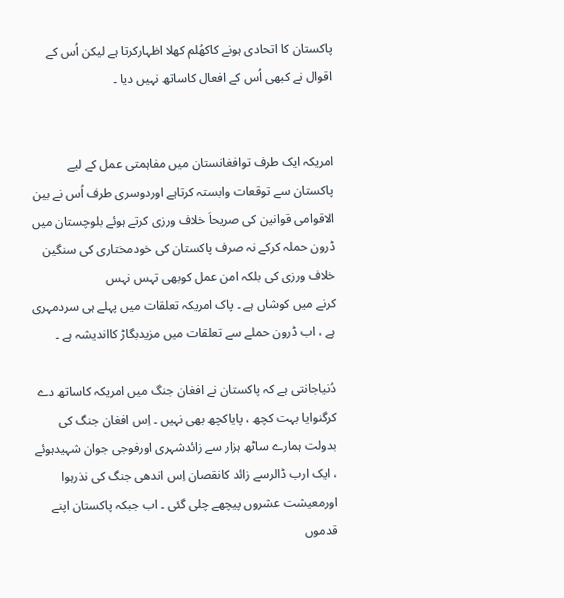پاکستان کا اتحادی ہونے کاکھُلم کھلا اظہارکرتا ہے لیکن اُس کے اقوال نے کبھی اُس کے افعال کاساتھ نہیں دیا ۔


امریکہ ایک طرف توافغانستان میں مفاہمتی عمل کے لیے پاکستان سے توقعات وابستہ کرتاہے اوردوسری طرف اُس نے بین الاقوامی قوانین کی صریحاَ خلاف ورزی کرتے ہوئے بلوچستان میں ڈرون حملہ کرکے نہ صرف پاکستان کی خودمختاری کی سنگین خلاف ورزی کی بلکہ امن عمل کوبھی تہس نہس
کرنے میں کوشاں ہے ۔ پاک امریکہ تعلقات میں پہلے ہی سردمہری ہے ، اب ڈرون حملے سے تعلقات میں مزیدبگاڑ کااندیشہ ہے ۔

دُنیاجانتی ہے کہ پاکستان نے افغان جنگ میں امریکہ کاساتھ دے کرگنوایا بہت کچھ ، پایاکچھ بھی نہیں ۔ اِس افغان جنگ کی بدولت ہمارے ساٹھ ہزار سے زائدشہری اورفوجی جوان شہیدہوئے ، ایک ارب ڈالرسے زائد کانقصان اِس اندھی جنگ کی نذرہوا اورمعیشت عشروں پیچھے چلی گئی ۔ اب جبکہ پاکستان اپنے قدموں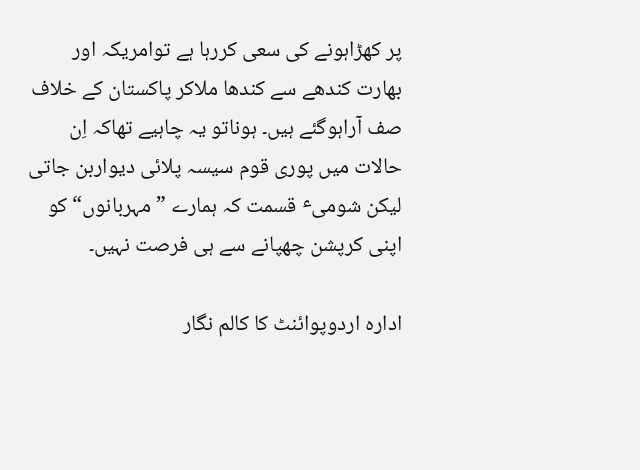پر کھڑاہونے کی سعی کررہا ہے توامریکہ اور بھارت کندھے سے کندھا ملاکر پاکستان کے خلاف صف آراہوگئے ہیں۔ ہوناتو یہ چاہیے تھاکہ اِن حالات میں پوری قوم سیسہ پلائی دیواربن جاتی لیکن شومیٴ قسمت کہ ہمارے ”مہربانوں“ کو اپنی کرپشن چھپانے سے ہی فرصت نہیں۔

ادارہ اردوپوائنٹ کا کالم نگار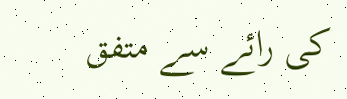کی رائے سے متفق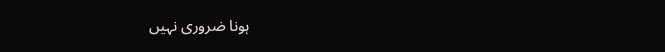ہونا ضروری نہیں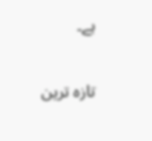ہے۔

تازہ ترین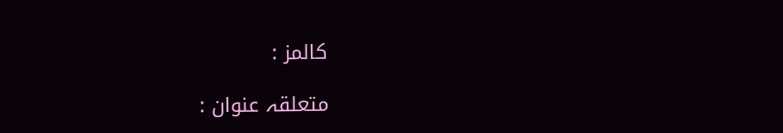کالمز :

متعلقہ عنوان :